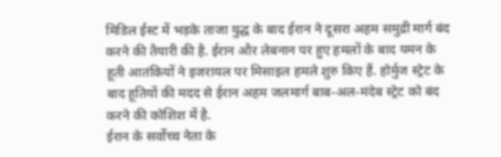मिडिल ईस्ट में भड़के ताजा युद्ध के बाद ईरान ने दूसरा अहम समुद्री मार्ग बंद करने की तैयारी की है. ईरान और लेबनान पर हुए हमलों के बाद यमन के हूती आतंकियों ने इजरायल पर मिसाइल हमले शुरु किए हैं. होर्मुज स्ट्रेट के बाद हूतियों की मदद से ईरान अहम जलमार्ग बाब-अल-मंदेब स्ट्रेट को बंद करने की कोशिश में है.
ईरान के सर्वोच्च नेता के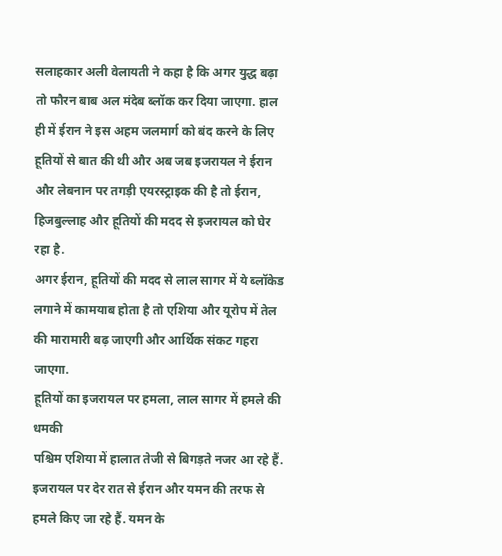सलाहकार अली वेलायती ने कहा है कि अगर युद्ध बढ़ा तो फौरन बाब अल मंदेब ब्लॉक कर दिया जाएगा. हाल ही में ईरान ने इस अहम जलमार्ग को बंद करने के लिए हूतियों से बात की थी और अब जब इजरायल ने ईरान और लेबनान पर तगड़ी एयरस्ट्राइक की है तो ईरान, हिजबुल्लाह और हूतियों की मदद से इजरायल को घेर रहा है.
अगर ईरान, हूतियों की मदद से लाल सागर में ये ब्लॉकेड लगाने में कामयाब होता है तो एशिया और यूरोप में तेल की मारामारी बढ़ जाएगी और आर्थिक संकट गहरा जाएगा.
हूतियों का इजरायल पर हमला, लाल सागर में हमले की धमकी
पश्चिम एशिया में हालात तेजी से बिगड़ते नजर आ रहे हैं. इजरायल पर देर रात से ईरान और यमन की तरफ से हमले किए जा रहे हैं. यमन के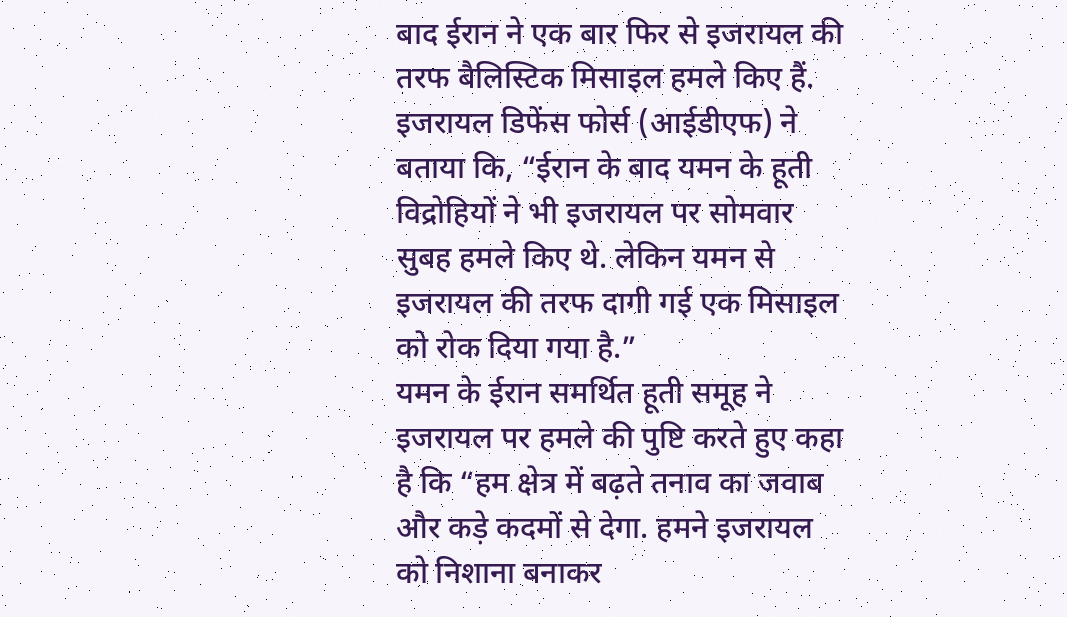बाद ईरान ने एक बार फिर से इजरायल की तरफ बैलिस्टिक मिसाइल हमले किए हैं.
इजरायल डिफेंस फोर्स (आईडीएफ) ने बताया कि, “ईरान के बाद यमन के हूती विद्रोहियों ने भी इजरायल पर सोमवार सुबह हमले किए थे. लेकिन यमन से इजरायल की तरफ दागी गई एक मिसाइल को रोक दिया गया है.”
यमन के ईरान समर्थित हूती समूह ने इजरायल पर हमले की पुष्टि करते हुए कहा है कि “हम क्षेत्र में बढ़ते तनाव का जवाब और कड़े कदमों से देगा. हमने इजरायल को निशाना बनाकर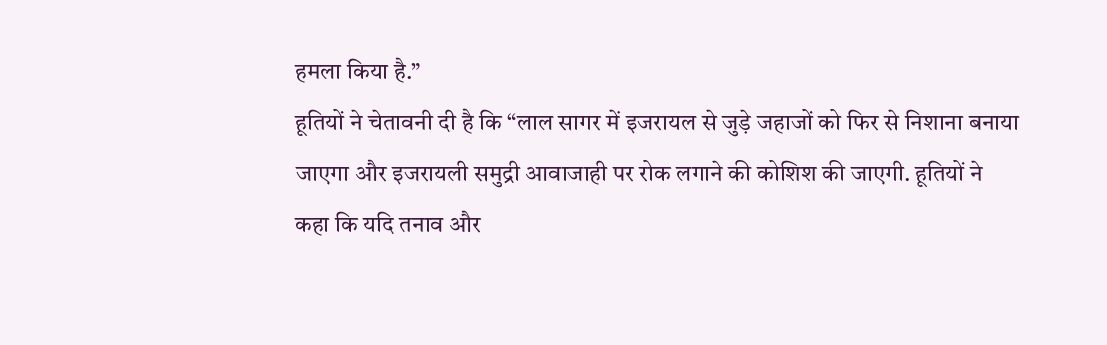हमला किया है.”
हूतियों ने चेतावनी दी है कि “लाल सागर में इजरायल से जुड़े जहाजों को फिर से निशाना बनाया जाएगा और इजरायली समुद्री आवाजाही पर रोक लगाने की कोशिश की जाएगी. हूतियों ने कहा कि यदि तनाव और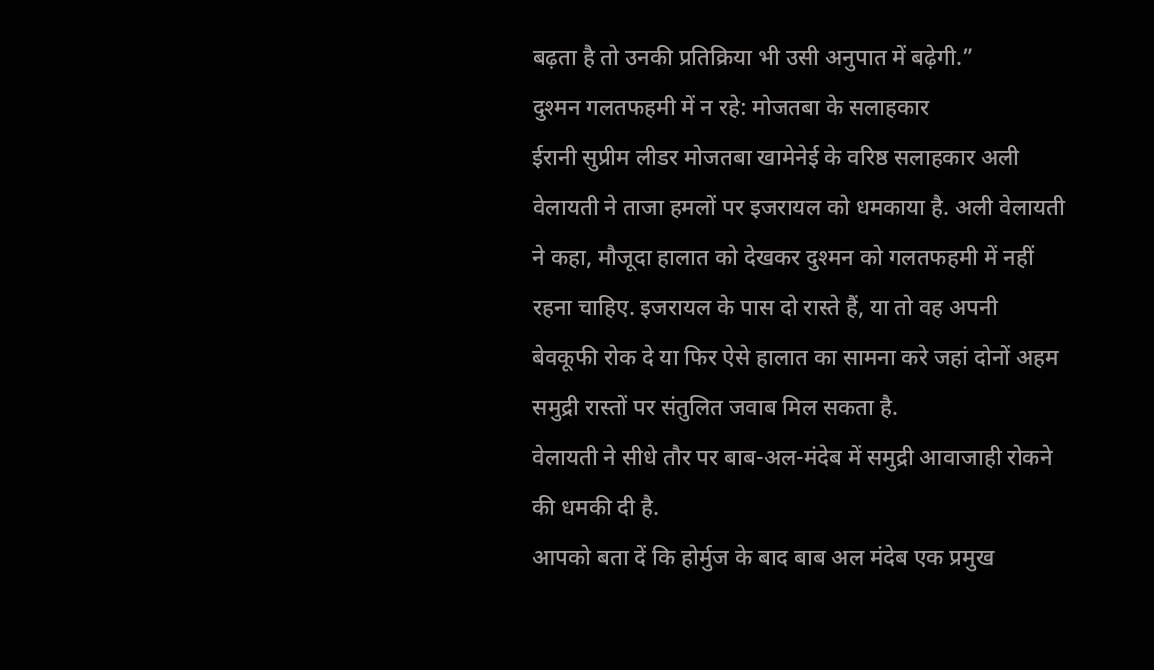बढ़ता है तो उनकी प्रतिक्रिया भी उसी अनुपात में बढ़ेगी.”
दुश्मन गलतफहमी में न रहे: मोजतबा के सलाहकार
ईरानी सुप्रीम लीडर मोजतबा खामेनेई के वरिष्ठ सलाहकार अली वेलायती ने ताजा हमलों पर इजरायल को धमकाया है. अली वेलायती ने कहा, मौजूदा हालात को देखकर दुश्मन को गलतफहमी में नहीं रहना चाहिए. इजरायल के पास दो रास्ते हैं, या तो वह अपनी बेवकूफी रोक दे या फिर ऐसे हालात का सामना करे जहां दोनों अहम समुद्री रास्तों पर संतुलित जवाब मिल सकता है.
वेलायती ने सीधे तौर पर बाब-अल-मंदेब में समुद्री आवाजाही रोकने की धमकी दी है.
आपको बता दें कि होर्मुज के बाद बाब अल मंदेब एक प्रमुख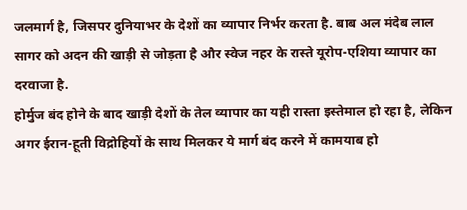जलमार्ग है, जिसपर दुनियाभर के देशों का व्यापार निर्भर करता है. बाब अल मंदेब लाल सागर को अदन की खाड़ी से जोड़ता है और स्वेज नहर के रास्ते यूरोप-एशिया व्यापार का दरवाजा है.
होर्मुज बंद होने के बाद खाड़ी देशों के तेल व्यापार का यही रास्ता इस्तेमाल हो रहा है, लेकिन अगर ईरान-हूती विद्रोहियों के साथ मिलकर ये मार्ग बंद करने में कामयाब हो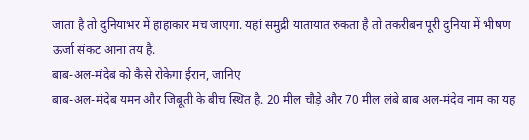जाता है तो दुनियाभर में हाहाकार मच जाएगा. यहां समुद्री यातायात रुकता है तो तकरीबन पूरी दुनिया में भीषण ऊर्जा संकट आना तय है.
बाब-अल-मंदेब को कैसे रोकेगा ईरान, जानिए
बाब-अल-मंदेब यमन और जिबूती के बीच स्थित है. 20 मील चौड़े और 70 मील लंबे बाब अल-मंदेव नाम का यह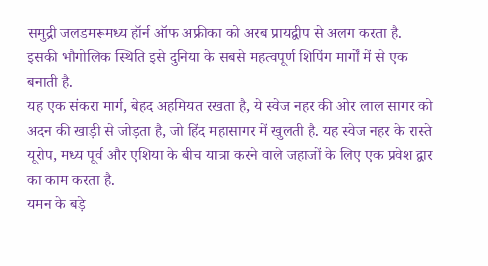समुद्री जलडमरूमध्य हॉर्न ऑफ अफ्रीका को अरब प्रायद्वीप से अलग करता है. इसकी भौगोलिक स्थिति इसे दुनिया के सबसे महत्वपूर्ण शिपिंग मार्गों में से एक बनाती है.
यह एक संकरा मार्ग, बेहद अहमियत रखता है, ये स्वेज नहर की ओर लाल सागर को अदन की खाड़ी से जोड़ता है, जो हिंद महासागर में खुलती है. यह स्वेज नहर के रास्ते यूरोप, मध्य पूर्व और एशिया के बीच यात्रा करने वाले जहाजों के लिए एक प्रवेश द्वार का काम करता है.
यमन के बड़े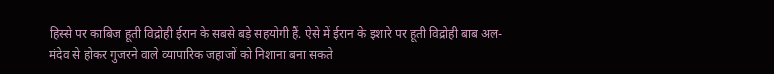हिस्से पर काबिज हूती विद्रोही ईरान के सबसे बड़े सहयोगी हैं. ऐसे में ईरान के इशारे पर हूती विद्रोही बाब अल-मंदेव से होकर गुजरने वाले व्यापारिक जहाजों को निशाना बना सकते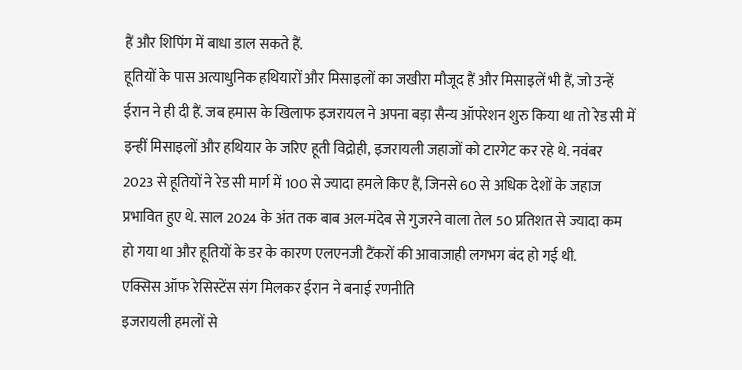हैं और शिपिंग में बाधा डाल सकते हैं.
हूतियों के पास अत्याधुनिक हथियारों और मिसाइलों का जखीरा मौजूद हैं और मिसाइलें भी हैं, जो उन्हें ईरान ने ही दी हैं. जब हमास के खिलाफ इजरायल ने अपना बड़ा सैन्य ऑपरेशन शुरु किया था तो रेड सी में इन्हीं मिसाइलों और हथियार के जरिए हूती विद्रोही, इजरायली जहाजों को टारगेट कर रहे थे. नवंबर 2023 से हूतियों ने रेड सी मार्ग में 100 से ज्यादा हमले किए हैं, जिनसे 60 से अधिक देशों के जहाज प्रभावित हुए थे. साल 2024 के अंत तक बाब अल-मंदेब से गुजरने वाला तेल 50 प्रतिशत से ज्यादा कम हो गया था और हूतियों के डर के कारण एलएनजी टैंकरों की आवाजाही लगभग बंद हो गई थी.
एक्सिस ऑफ रेसिस्टेंस संग मिलकर ईरान ने बनाई रणनीति
इजरायली हमलों से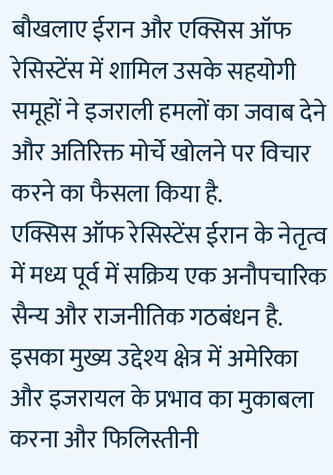बौखलाए ईरान और एक्सिस ऑफ रेसिस्टेंस में शामिल उसके सहयोगी समूहों ने इजराली हमलों का जवाब देने और अतिरिक्त मोर्चे खोलने पर विचार करने का फैसला किया है.
एक्सिस ऑफ रेसिस्टेंस ईरान के नेतृत्व में मध्य पूर्व में सक्रिय एक अनौपचारिक सैन्य और राजनीतिक गठबंधन है. इसका मुख्य उद्देश्य क्षेत्र में अमेरिका और इजरायल के प्रभाव का मुकाबला करना और फिलिस्तीनी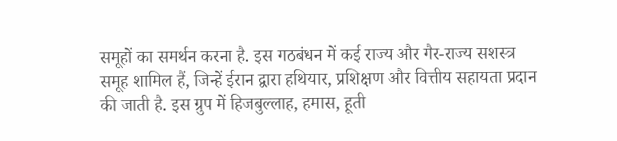समूहों का समर्थन करना है. इस गठबंधन में कई राज्य और गैर-राज्य सशस्त्र समूह शामिल हैं, जिन्हें ईरान द्वारा हथियार, प्रशिक्षण और वित्तीय सहायता प्रदान की जाती है. इस ग्रुप में हिजबुल्लाह, हमास, हूती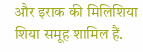और इराक की मिलिशिया शिया समूह शामिल हैं.